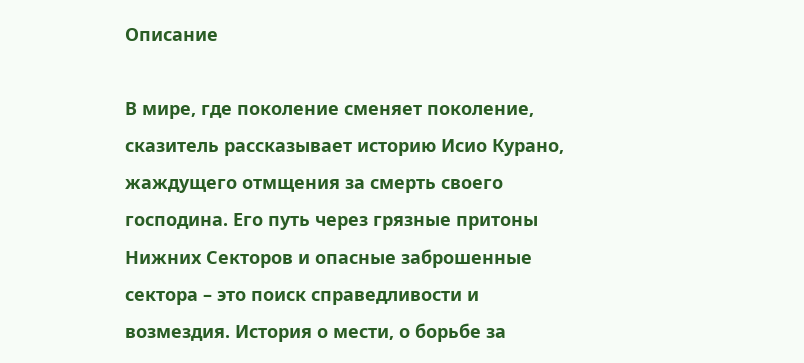Описание

В мире, где поколение сменяет поколение, сказитель рассказывает историю Исио Курано, жаждущего отмщения за смерть своего господина. Его путь через грязные притоны Нижних Секторов и опасные заброшенные сектора – это поиск справедливости и возмездия. История о мести, о борьбе за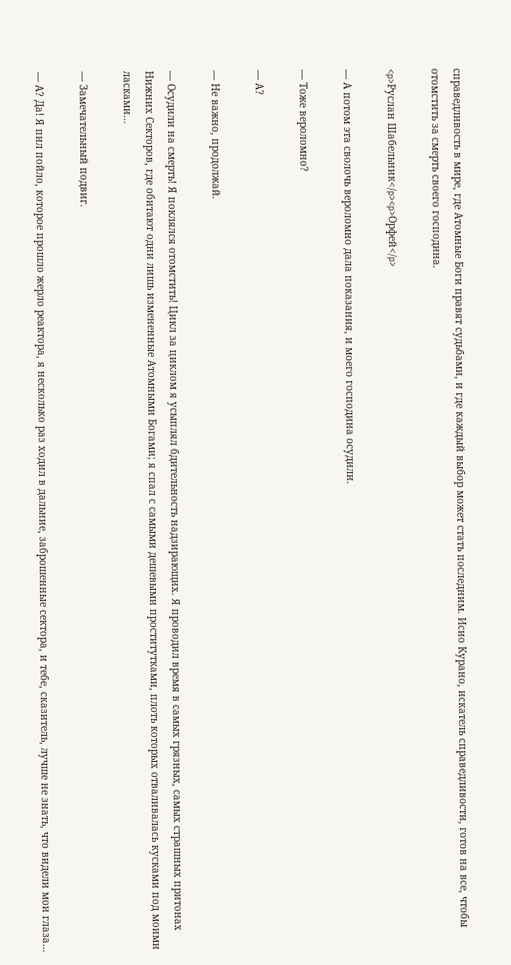справедливость в мире, где Атомные Боги правят судьбами, и где каждый выбор может стать последним. Исио Курано, искатель справедливости, готов на все, чтобы отомстить за смерть своего господина.

<p>Руслан Шабельник</p><p>Орфей</p>

— А потом эта сволочь вероломно дала показания, и моего господина осудили.

— Тоже вероломно?

— А?

— Не важно, продолжай.

— Осудили на смерть! Я поклялся отомстить! Цикл за циклом я усыплял бдительность надзирающих. Я проводил время в самых грязных, самых страшных притонах Нижних Секторов, где обитают одни лишь измененные Атомными Богами; я спал с самыми дешевыми проститутками, плоть которых отваливалась кусками под моими ласками…

— Замечательный подвиг.

— А? Да! Я пил пойло, которое прошло жерло реактора, я несколько раз ходил в дальние, заброшенные сектора, и тебе, сказитель, лучше не знать, что видели мои глаза…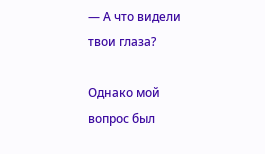— А что видели твои глаза?

Однако мой вопрос был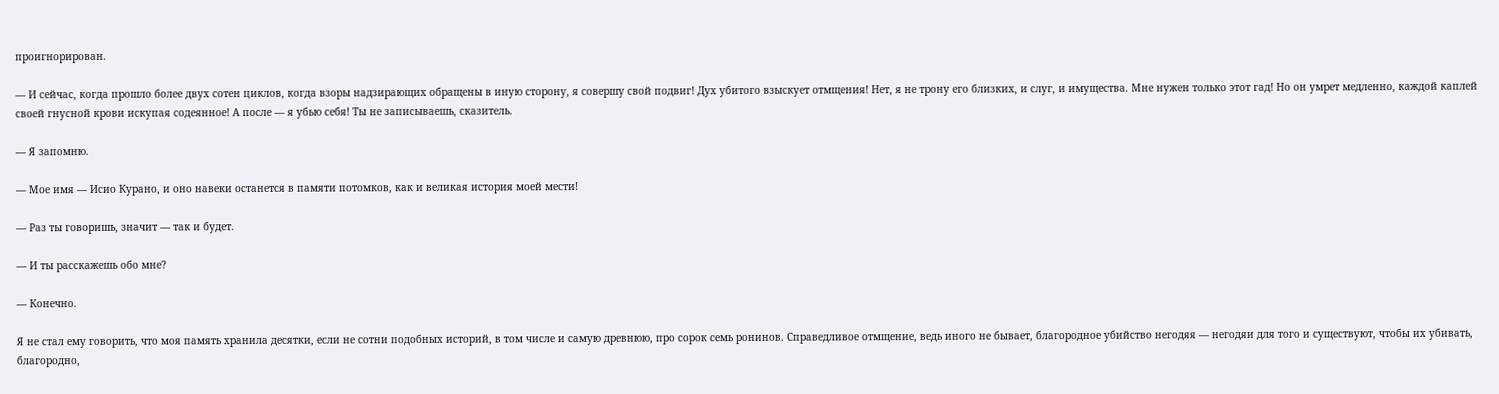проигнорирован.

— И сейчас, когда прошло более двух сотен циклов, когда взоры надзирающих обращены в иную сторону, я совершу свой подвиг! Дух убитого взыскует отмщения! Нет, я не трону его близких, и слуг, и имущества. Мне нужен только этот гад! Но он умрет медленно, каждой каплей своей гнусной крови искупая содеянное! А после — я убью себя! Ты не записываешь, сказитель.

— Я запомню.

— Мое имя — Исио Курано, и оно навеки останется в памяти потомков, как и великая история моей мести!

— Раз ты говоришь, значит — так и будет.

— И ты расскажешь обо мне?

— Конечно.

Я не стал ему говорить, что моя память хранила десятки, если не сотни подобных историй, в том числе и самую древнюю, про сорок семь ронинов. Справедливое отмщение, ведь иного не бывает, благородное убийство негодяя — негодяи для того и существуют, чтобы их убивать, благородно,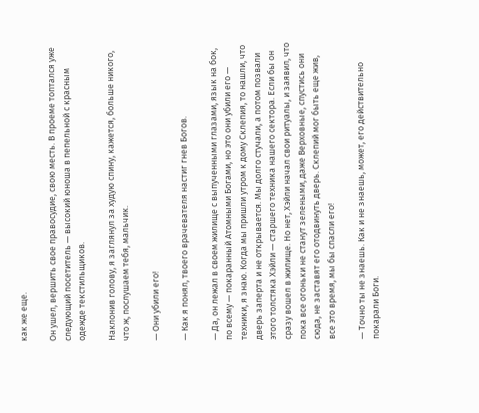как же еще.

Он ушел, вершить свое правосудие, свою месть. В проеме топтался уже следующий посетитель — высокий юноша в пепельной с красным одежде текстильщиков.

Наклонив голову, я заглянул за худую спину, кажется, больше никого, что ж, послушаем тебя, мальчик.

— Они убили его!

— Как я понял, твоего врачевателя настиг гнев Богов.

— Да, он лежал в своем жилище с выпученными глазами, язык на бок, по всему — покаранный Атомными Богами, но это они убили его — техники, я знаю. Когда мы пришли утром к дому Склепия, то нашли, что дверь заперта и не открывается. Мы долго стучали, а потом позвали этого толстяка Хэйли — старшего техника нашего сектора. Если бы он сразу вошел в жилище. Но нет, Хэйли начал свои ритуалы, и заявил, что пока все огоньки не станут зелеными, даже Верховные, спустись они сюда, не заставят его отодвинуть дверь. Склепий мог быть еще жив, все это время, мы бы спасли его!

— Точно ты не знаешь. Как и не знаешь, может, его действительно покарали Боги.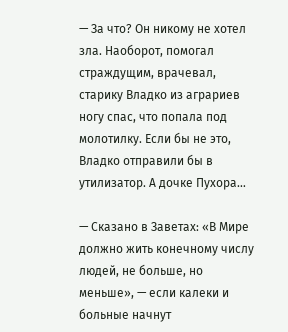— За что? Он никому не хотел зла. Наоборот, помогал страждущим, врачевал, старику Владко из аграриев ногу спас, что попала под молотилку. Если бы не это, Владко отправили бы в утилизатор. А дочке Пухора…

— Сказано в Заветах: «В Мире должно жить конечному числу людей, не больше, но меньше», — если калеки и больные начнут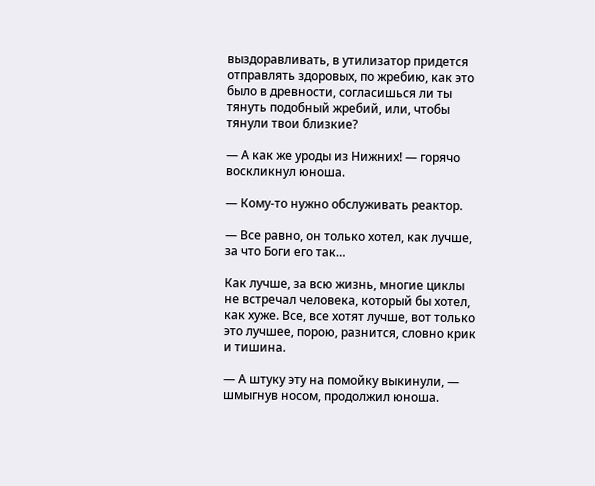выздоравливать, в утилизатор придется отправлять здоровых, по жребию, как это было в древности, согласишься ли ты тянуть подобный жребий, или, чтобы тянули твои близкие?

— А как же уроды из Нижних! — горячо воскликнул юноша.

— Кому-то нужно обслуживать реактор.

— Все равно, он только хотел, как лучше, за что Боги его так…

Как лучше, за всю жизнь, многие циклы не встречал человека, который бы хотел, как хуже. Все, все хотят лучше, вот только это лучшее, порою, разнится, словно крик и тишина.

— А штуку эту на помойку выкинули, — шмыгнув носом, продолжил юноша.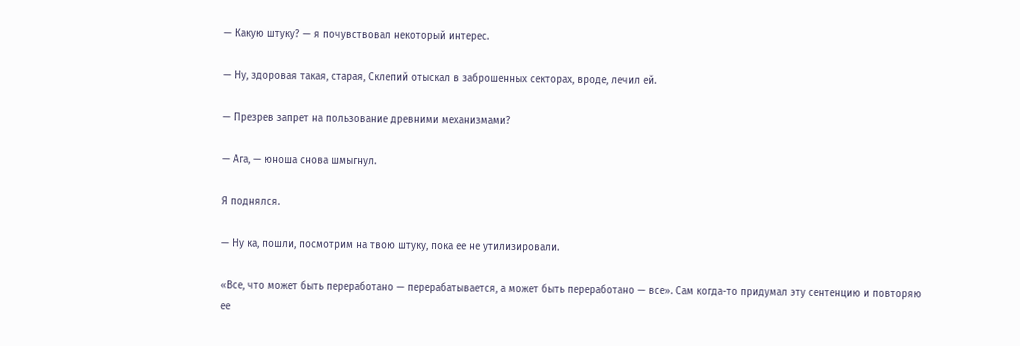— Какую штуку? — я почувствовал некоторый интерес.

— Ну, здоровая такая, старая, Склепий отыскал в заброшенных секторах, вроде, лечил ей.

— Презрев запрет на пользование древними механизмами?

— Ага, — юноша снова шмыгнул.

Я поднялся.

— Ну ка, пошли, посмотрим на твою штуку, пока ее не утилизировали.

«Все, что может быть переработано — перерабатывается, а может быть переработано — все». Сам когда-то придумал эту сентенцию и повторяю ее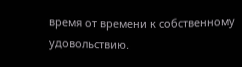время от времени к собственному удовольствию.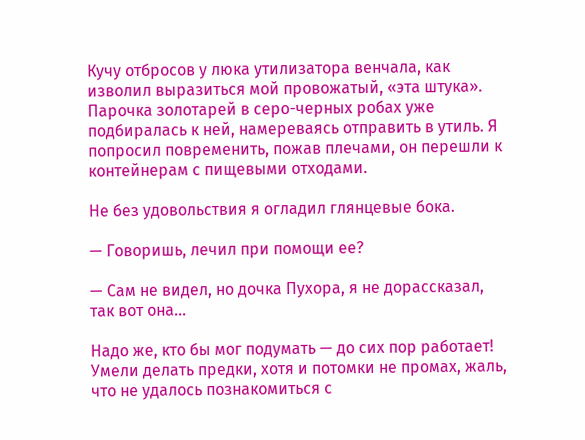Кучу отбросов у люка утилизатора венчала, как изволил выразиться мой провожатый, «эта штука». Парочка золотарей в серо-черных робах уже подбиралась к ней, намереваясь отправить в утиль. Я попросил повременить, пожав плечами, он перешли к контейнерам с пищевыми отходами.

Не без удовольствия я огладил глянцевые бока.

— Говоришь, лечил при помощи ее?

— Сам не видел, но дочка Пухора, я не дорассказал, так вот она…

Надо же, кто бы мог подумать — до сих пор работает! Умели делать предки, хотя и потомки не промах, жаль, что не удалось познакомиться с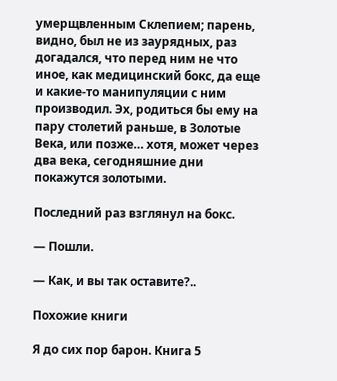умерщвленным Склепием; парень, видно, был не из заурядных, раз догадался, что перед ним не что иное, как медицинский бокс, да еще и какие-то манипуляции с ним производил. Эх, родиться бы ему на пару столетий раньше, в Золотые Века, или позже… хотя, может через два века, сегодняшние дни покажутся золотыми.

Последний раз взглянул на бокс.

— Пошли.

— Как, и вы так оставите?..

Похожие книги

Я до сих пор барон. Книга 5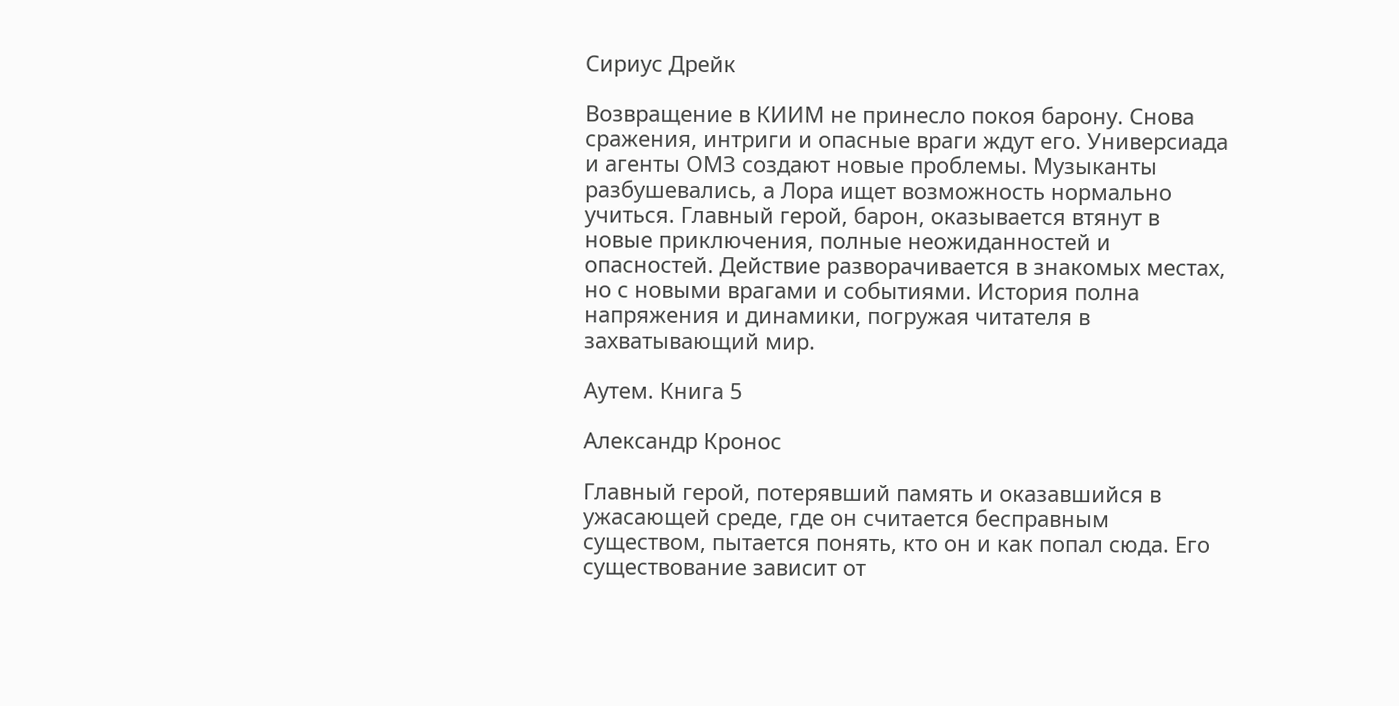Сириус Дрейк

Возвращение в КИИМ не принесло покоя барону. Снова сражения, интриги и опасные враги ждут его. Универсиада и агенты ОМЗ создают новые проблемы. Музыканты разбушевались, а Лора ищет возможность нормально учиться. Главный герой, барон, оказывается втянут в новые приключения, полные неожиданностей и опасностей. Действие разворачивается в знакомых местах, но с новыми врагами и событиями. История полна напряжения и динамики, погружая читателя в захватывающий мир.

Аутем. Книга 5

Александр Кронос

Главный герой, потерявший память и оказавшийся в ужасающей среде, где он считается бесправным существом, пытается понять, кто он и как попал сюда. Его существование зависит от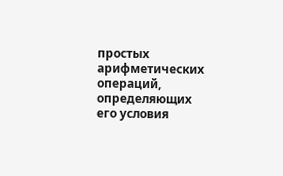простых арифметических операций, определяющих его условия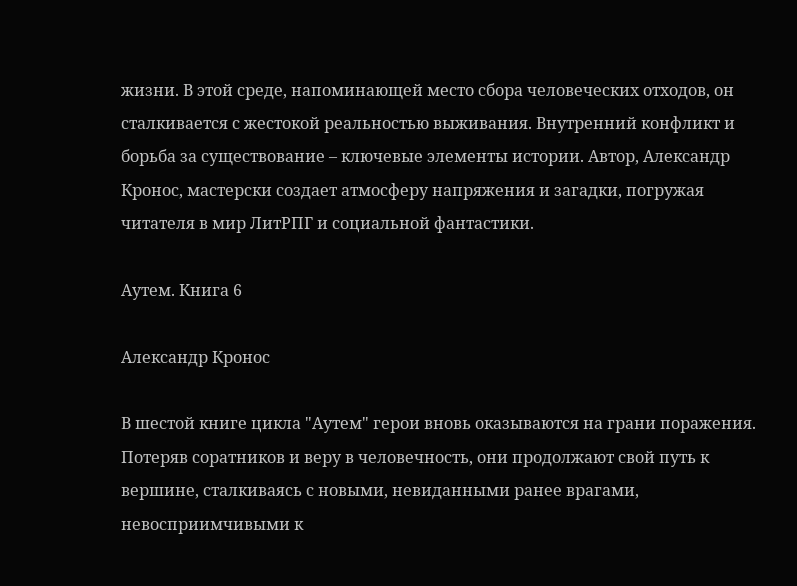жизни. В этой среде, напоминающей место сбора человеческих отходов, он сталкивается с жестокой реальностью выживания. Внутренний конфликт и борьба за существование – ключевые элементы истории. Автор, Александр Кронос, мастерски создает атмосферу напряжения и загадки, погружая читателя в мир ЛитРПГ и социальной фантастики.

Аутем. Книга 6

Александр Кронос

В шестой книге цикла "Аутем" герои вновь оказываются на грани поражения. Потеряв соратников и веру в человечность, они продолжают свой путь к вершине, сталкиваясь с новыми, невиданными ранее врагами, невосприимчивыми к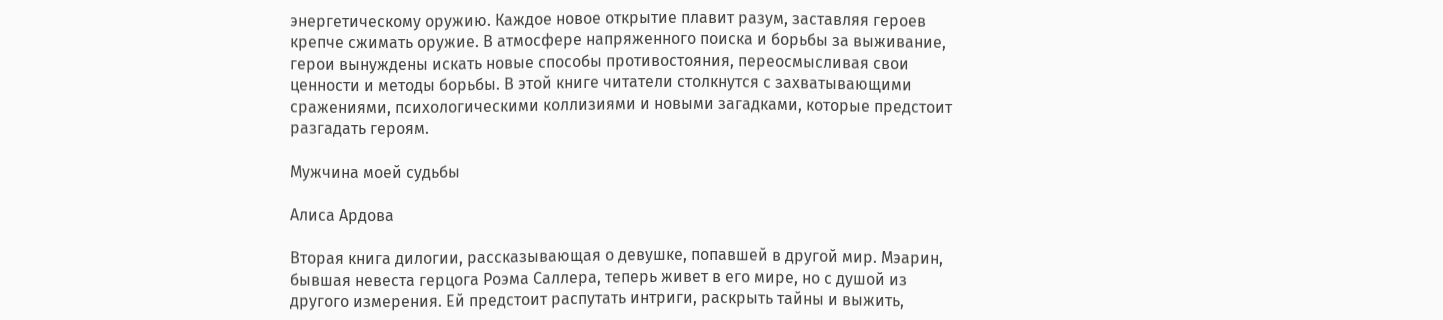энергетическому оружию. Каждое новое открытие плавит разум, заставляя героев крепче сжимать оружие. В атмосфере напряженного поиска и борьбы за выживание, герои вынуждены искать новые способы противостояния, переосмысливая свои ценности и методы борьбы. В этой книге читатели столкнутся с захватывающими сражениями, психологическими коллизиями и новыми загадками, которые предстоит разгадать героям.

Мужчина моей судьбы

Алиса Ардова

Вторая книга дилогии, рассказывающая о девушке, попавшей в другой мир. Мэарин, бывшая невеста герцога Роэма Саллера, теперь живет в его мире, но с душой из другого измерения. Ей предстоит распутать интриги, раскрыть тайны и выжить,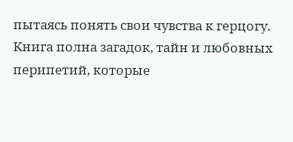пытаясь понять свои чувства к герцогу. Книга полна загадок, тайн и любовных перипетий, которые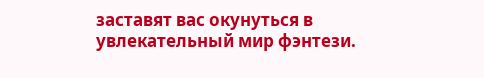заставят вас окунуться в увлекательный мир фэнтези.